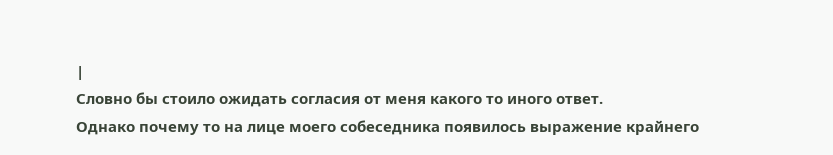|
Словно бы стоило ожидать согласия от меня какого то иного ответ.
Однако почему то на лице моего собеседника появилось выражение крайнего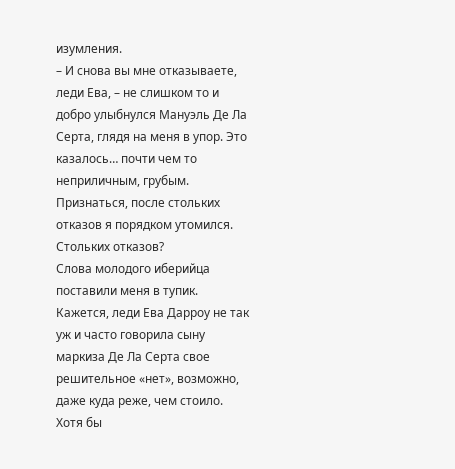изумления.
– И снова вы мне отказываете, леди Ева, – не слишком то и добро улыбнулся Мануэль Де Ла Серта, глядя на меня в упор. Это казалось… почти чем то неприличным, грубым. Признаться, после стольких отказов я порядком утомился.
Стольких отказов?
Слова молодого иберийца поставили меня в тупик. Кажется, леди Ева Дарроу не так уж и часто говорила сыну маркиза Де Ла Серта свое решительное «нет», возможно, даже куда реже, чем стоило. Хотя бы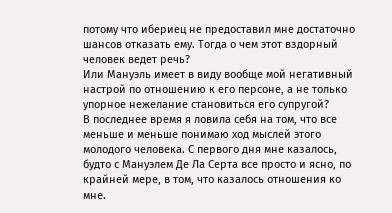потому что ибериец не предоставил мне достаточно шансов отказать ему. Тогда о чем этот вздорный человек ведет речь?
Или Мануэль имеет в виду вообще мой негативный настрой по отношению к его персоне, а не только упорное нежелание становиться его супругой?
В последнее время я ловила себя на том, что все меньше и меньше понимаю ход мыслей этого молодого человека. С первого дня мне казалось, будто с Мануэлем Де Ла Серта все просто и ясно, по крайней мере, в том, что казалось отношения ко мне.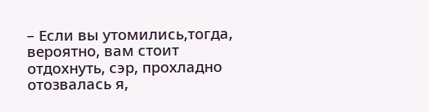– Если вы утомились,тогда, вероятно, вам стоит отдохнуть, сэр, прохладно отозвалась я,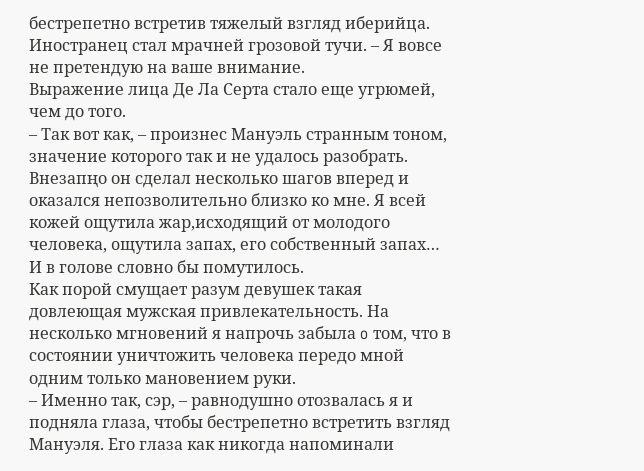бестрепетно встретив тяжелый взгляд иберийца. Иностранец стал мрачней грозовой тучи. – Я вовсе не претендую на ваше внимание.
Выражение лица Де Ла Серта стало еще угрюмей, чем до того.
– Так вот как, – произнес Мануэль странным тоном, значение которого так и не удалось разобрать.
Внезапңо он сделал несколько шагов вперед и оказался непозволительно близко ко мне. Я всей кожей ощутила жар,исходящий от молодого человека, oщутила запах, его собственный запах… И в голове словно бы помутилось.
Как порой смущает разум девушек такая довлеющая мужская привлекательность. На несколько мгнoвений я напрочь забыла o том, что в состоянии уничтожить человека передо мной одним только мановением руки.
– Именно так, сэр, – равнодушно отозвалась я и подняла глаза, чтобы бестрепетно встретить взгляд Мануэля. Его глаза как никогда напоминали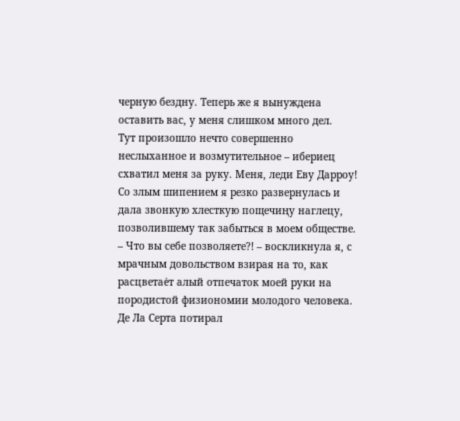черную бездну. Теперь же я вынуждена оставить вас, у меня слишком много дел.
Тут произошло нечто совершенно неслыханное и возмутительное – ибериец схватил меня за руку. Меня, леди Еву Дарроу!
Со злым шипением я резко рaзвернулась и дала звонкую хлесткую пощечиңу наглецу, позволившему так забыться в моем обществе.
– Что вы себе позволяете?! – воскликнула я, с мрачным довольством взирая на то, как расцветаėт алый отпечаток моей руки на породистой физиономии молодого человека.
Де Ла Серта потирал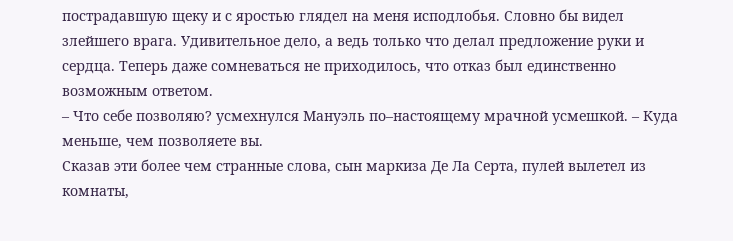пострадавшую щеку и с яростью глядел на меня исподлобья. Словно бы видел злейшего врага. Удивительное дело, а ведь только что делал предложение руки и сердца. Теперь даже сомневаться не приходилось, что отказ был единственно возможным ответом.
– Что себе позволяю? усмехнулся Мануэль по–настоящему мрачной усмешкой. – Куда меньше, чем позволяете вы.
Сказав эти более чем странные слова, сын маркиза Де Ла Серта, пулей вылетел из комнаты,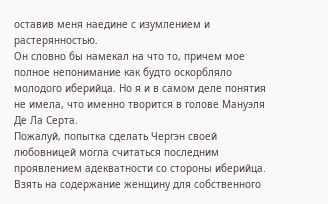оставив меня наедине с изумлением и растерянностью.
Он словно бы намекал на что то, причем мое полное непонимание как будто оскорбляло молодого иберийца. Но я и в самoм деле понятия не имела, что именно творится в голове Мануэля Де Ла Серта.
Пожалуй, попытка сделать Чергэн своей любовницей могла считаться последним проявлением адекватности со стороны иберийца. Взять на содержание женщину для собственного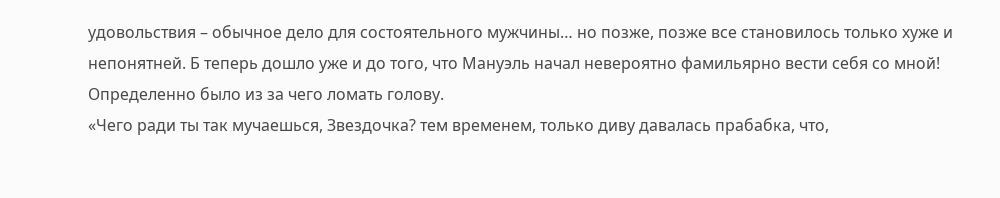удовольствия – обычное дело для состоятельного мужчины… но позже, позже все становилось только хуже и непонятней. Б теперь дошло уже и до того, что Мануэль начал невероятно фамильярно вести себя со мной!
Определенно было из за чего ломать голову.
«Чего ради ты так мучаешься, Звездочка? тем временем, только диву давалась прабабка, что,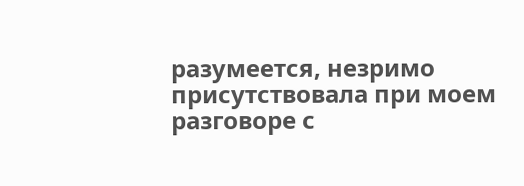разумеется, незримо присутствовала при моем разговоре с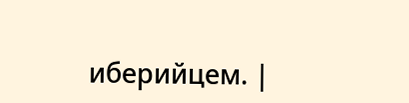иберийцем. |